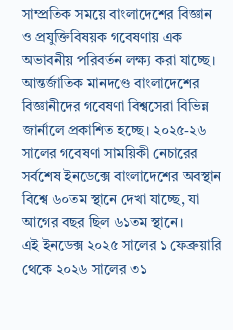সাম্প্রতিক সময়ে বাংলাদেশের বিজ্ঞান ও প্রযুক্তিবিষয়ক গবেষণায় এক অভাবনীয় পরিবর্তন লক্ষ্য করা যাচ্ছে। আন্তর্জাতিক মানদণ্ডে বাংলাদেশের বিজ্ঞানীদের গবেষণা বিশ্বসেরা বিভিন্ন জার্নালে প্রকাশিত হচ্ছে। ২০২৫-২৬ সালের গবেষণা সাময়িকী নেচারের সর্বশেষ ইনডেক্সে বাংলাদেশের অবস্থান বিশ্বে ৬০তম স্থানে দেখা যাচ্ছে, যা আগের বছর ছিল ৬১তম স্থানে।
এই ইনডেক্স ২০২৫ সালের ১ ফেব্রুয়ারি থেকে ২০২৬ সালের ৩১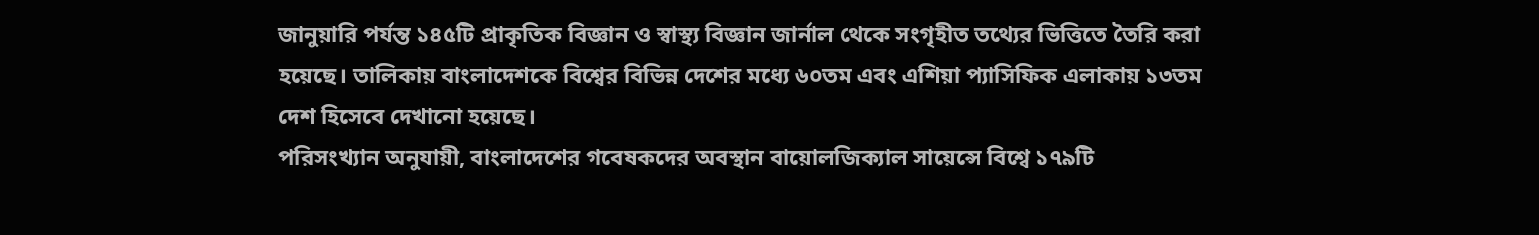জানুয়ারি পর্যন্ত ১৪৫টি প্রাকৃতিক বিজ্ঞান ও স্বাস্থ্য বিজ্ঞান জার্নাল থেকে সংগৃহীত তথ্যের ভিত্তিতে তৈরি করা হয়েছে। তালিকায় বাংলাদেশকে বিশ্বের বিভিন্ন দেশের মধ্যে ৬০তম এবং এশিয়া প্যাসিফিক এলাকায় ১৩তম দেশ হিসেবে দেখানো হয়েছে।
পরিসংখ্যান অনুযায়ী, বাংলাদেশের গবেষকদের অবস্থান বায়োলজিক্যাল সায়েন্সে বিশ্বে ১৭৯টি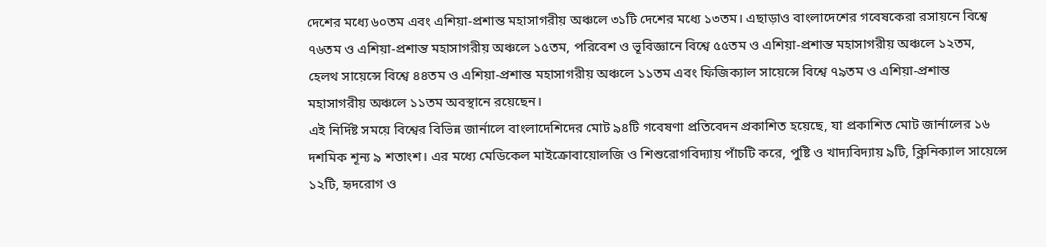দেশের মধ্যে ৬০তম এবং এশিয়া-প্রশান্ত মহাসাগরীয় অঞ্চলে ৩১টি দেশের মধ্যে ১৩তম। এছাড়াও বাংলাদেশের গবেষকেরা রসায়নে বিশ্বে ৭৬তম ও এশিয়া-প্রশান্ত মহাসাগরীয় অঞ্চলে ১৫তম, পরিবেশ ও ভূবিজ্ঞানে বিশ্বে ৫৫তম ও এশিয়া-প্রশান্ত মহাসাগরীয় অঞ্চলে ১২তম, হেলথ সায়েন্সে বিশ্বে ৪৪তম ও এশিয়া-প্রশান্ত মহাসাগরীয় অঞ্চলে ১১তম এবং ফিজিক্যাল সায়েন্সে বিশ্বে ৭৯তম ও এশিয়া-প্রশান্ত মহাসাগরীয় অঞ্চলে ১১তম অবস্থানে রয়েছেন।
এই নির্দিষ্ট সময়ে বিশ্বের বিভিন্ন জার্নালে বাংলাদেশিদের মোট ৯৪টি গবেষণা প্রতিবেদন প্রকাশিত হয়েছে, যা প্রকাশিত মোট জার্নালের ১৬ দশমিক শূন্য ৯ শতাংশ। এর মধ্যে মেডিকেল মাইক্রোবায়োলজি ও শিশুরোগবিদ্যায় পাঁচটি করে, পুষ্টি ও খাদ্যবিদ্যায় ৯টি, ক্লিনিক্যাল সায়েন্সে ১২টি, হৃদরোগ ও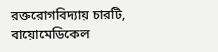রক্তরোগবিদ্যায় চারটি, বায়োমেডিকেল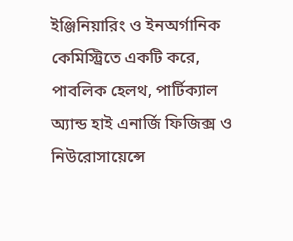ইঞ্জিনিয়ারিং ও ইনঅর্গানিক কেমিস্ট্রিতে একটি করে, পাবলিক হেলথ, পার্টিক্যাল অ্যান্ড হাই এনার্জি ফিজিক্স ও নিউরোসায়েন্সে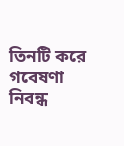তিনটি করে গবেষণা নিবন্ধ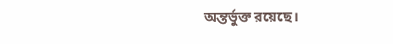অন্তর্ভুক্ত রয়েছে।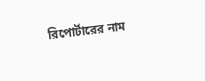রিপোর্টারের নাম